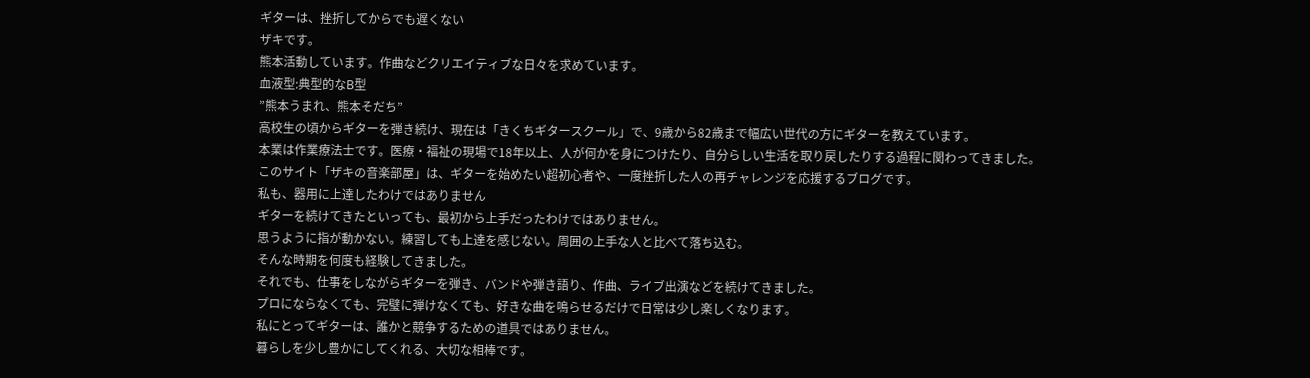ギターは、挫折してからでも遅くない
ザキです。
熊本活動しています。作曲などクリエイティブな日々を求めています。
血液型:典型的なB型
”熊本うまれ、熊本そだち”
高校生の頃からギターを弾き続け、現在は「きくちギタースクール」で、9歳から82歳まで幅広い世代の方にギターを教えています。
本業は作業療法士です。医療・福祉の現場で18年以上、人が何かを身につけたり、自分らしい生活を取り戻したりする過程に関わってきました。
このサイト「ザキの音楽部屋」は、ギターを始めたい超初心者や、一度挫折した人の再チャレンジを応援するブログです。
私も、器用に上達したわけではありません
ギターを続けてきたといっても、最初から上手だったわけではありません。
思うように指が動かない。練習しても上達を感じない。周囲の上手な人と比べて落ち込む。
そんな時期を何度も経験してきました。
それでも、仕事をしながらギターを弾き、バンドや弾き語り、作曲、ライブ出演などを続けてきました。
プロにならなくても、完璧に弾けなくても、好きな曲を鳴らせるだけで日常は少し楽しくなります。
私にとってギターは、誰かと競争するための道具ではありません。
暮らしを少し豊かにしてくれる、大切な相棒です。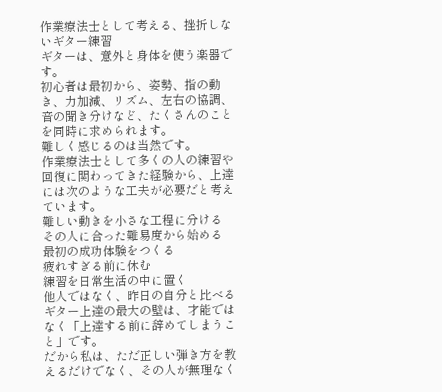作業療法士として考える、挫折しないギター練習
ギターは、意外と身体を使う楽器です。
初心者は最初から、姿勢、指の動き、力加減、リズム、左右の協調、音の聞き分けなど、たくさんのことを同時に求められます。
難しく感じるのは当然です。
作業療法士として多くの人の練習や回復に関わってきた経験から、上達には次のような工夫が必要だと考えています。
難しい動きを小さな工程に分ける
その人に合った難易度から始める
最初の成功体験をつくる
疲れすぎる前に休む
練習を日常生活の中に置く
他人ではなく、昨日の自分と比べる
ギター上達の最大の壁は、才能ではなく「上達する前に辞めてしまうこと」です。
だから私は、ただ正しい弾き方を教えるだけでなく、その人が無理なく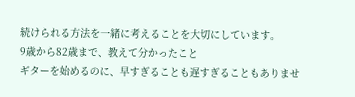続けられる方法を一緒に考えることを大切にしています。
9歳から82歳まで、教えて分かったこと
ギターを始めるのに、早すぎることも遅すぎることもありませ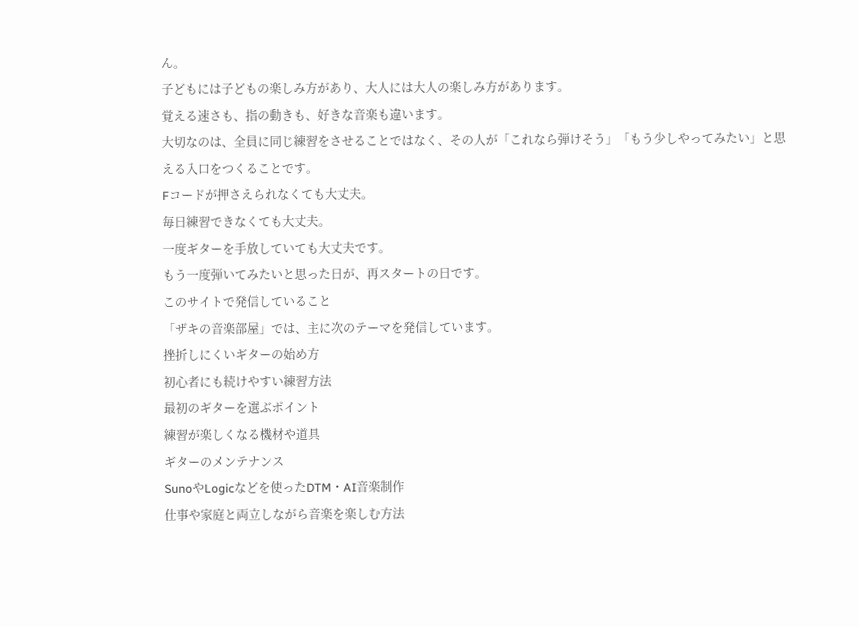ん。
子どもには子どもの楽しみ方があり、大人には大人の楽しみ方があります。
覚える速さも、指の動きも、好きな音楽も違います。
大切なのは、全員に同じ練習をさせることではなく、その人が「これなら弾けそう」「もう少しやってみたい」と思える入口をつくることです。
Fコードが押さえられなくても大丈夫。
毎日練習できなくても大丈夫。
一度ギターを手放していても大丈夫です。
もう一度弾いてみたいと思った日が、再スタートの日です。
このサイトで発信していること
「ザキの音楽部屋」では、主に次のテーマを発信しています。
挫折しにくいギターの始め方
初心者にも続けやすい練習方法
最初のギターを選ぶポイント
練習が楽しくなる機材や道具
ギターのメンテナンス
SunoやLogicなどを使ったDTM・AI音楽制作
仕事や家庭と両立しながら音楽を楽しむ方法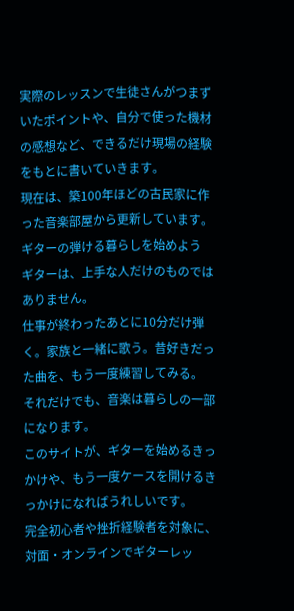実際のレッスンで生徒さんがつまずいたポイントや、自分で使った機材の感想など、できるだけ現場の経験をもとに書いていきます。
現在は、築100年ほどの古民家に作った音楽部屋から更新しています。
ギターの弾ける暮らしを始めよう
ギターは、上手な人だけのものではありません。
仕事が終わったあとに10分だけ弾く。家族と一緒に歌う。昔好きだった曲を、もう一度練習してみる。
それだけでも、音楽は暮らしの一部になります。
このサイトが、ギターを始めるきっかけや、もう一度ケースを開けるきっかけになればうれしいです。
完全初心者や挫折経験者を対象に、対面・オンラインでギターレッ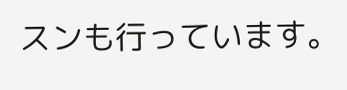スンも行っています。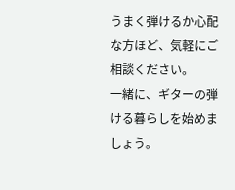うまく弾けるか心配な方ほど、気軽にご相談ください。
一緒に、ギターの弾ける暮らしを始めましょう。